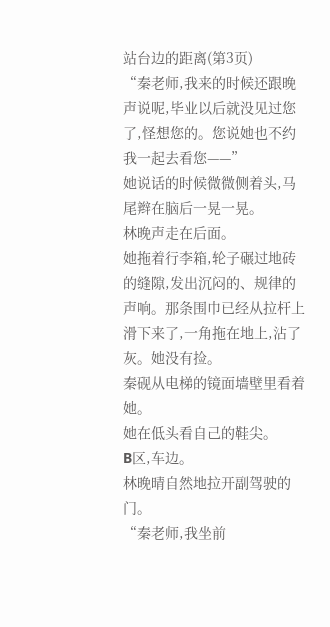站台边的距离(第3页)
“秦老师,我来的时候还跟晚声说呢,毕业以后就没见过您了,怪想您的。您说她也不约我一起去看您——”
她说话的时候微微侧着头,马尾辫在脑后一晃一晃。
林晚声走在后面。
她拖着行李箱,轮子碾过地砖的缝隙,发出沉闷的、规律的声响。那条围巾已经从拉杆上滑下来了,一角拖在地上,沾了灰。她没有捡。
秦砚从电梯的镜面墙壁里看着她。
她在低头看自己的鞋尖。
B区,车边。
林晚晴自然地拉开副驾驶的门。
“秦老师,我坐前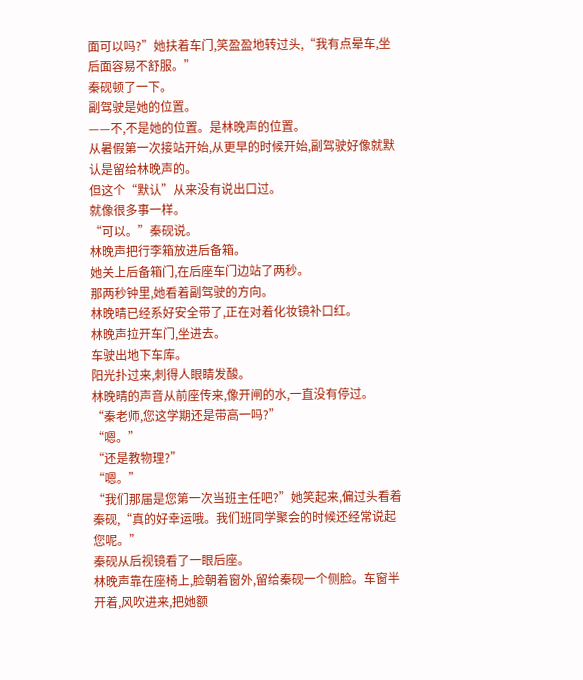面可以吗?”她扶着车门,笑盈盈地转过头,“我有点晕车,坐后面容易不舒服。”
秦砚顿了一下。
副驾驶是她的位置。
——不,不是她的位置。是林晚声的位置。
从暑假第一次接站开始,从更早的时候开始,副驾驶好像就默认是留给林晚声的。
但这个“默认”从来没有说出口过。
就像很多事一样。
“可以。”秦砚说。
林晚声把行李箱放进后备箱。
她关上后备箱门,在后座车门边站了两秒。
那两秒钟里,她看着副驾驶的方向。
林晚晴已经系好安全带了,正在对着化妆镜补口红。
林晚声拉开车门,坐进去。
车驶出地下车库。
阳光扑过来,刺得人眼睛发酸。
林晚晴的声音从前座传来,像开闸的水,一直没有停过。
“秦老师,您这学期还是带高一吗?”
“嗯。”
“还是教物理?”
“嗯。”
“我们那届是您第一次当班主任吧?”她笑起来,偏过头看着秦砚,“真的好幸运哦。我们班同学聚会的时候还经常说起您呢。”
秦砚从后视镜看了一眼后座。
林晚声靠在座椅上,脸朝着窗外,留给秦砚一个侧脸。车窗半开着,风吹进来,把她额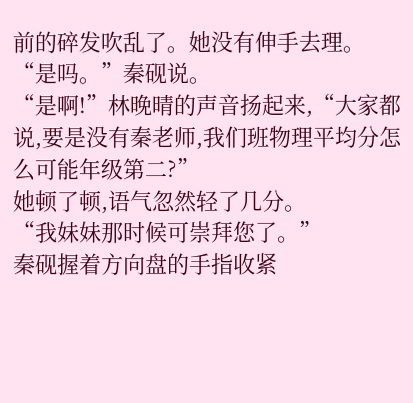前的碎发吹乱了。她没有伸手去理。
“是吗。”秦砚说。
“是啊!”林晚晴的声音扬起来,“大家都说,要是没有秦老师,我们班物理平均分怎么可能年级第二?”
她顿了顿,语气忽然轻了几分。
“我妹妹那时候可崇拜您了。”
秦砚握着方向盘的手指收紧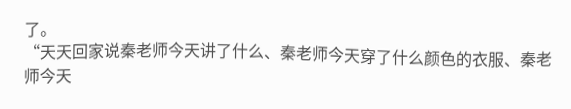了。
“天天回家说秦老师今天讲了什么、秦老师今天穿了什么颜色的衣服、秦老师今天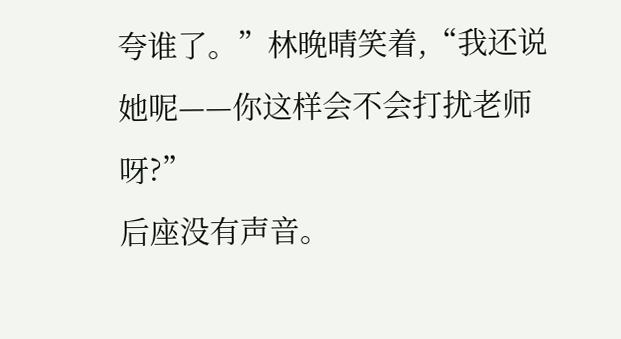夸谁了。”林晚晴笑着,“我还说她呢——你这样会不会打扰老师呀?”
后座没有声音。